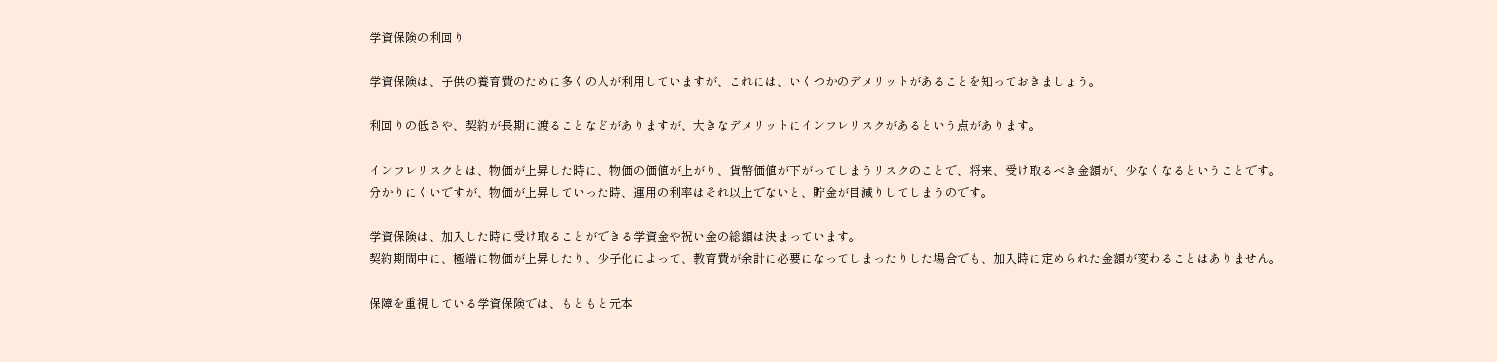学資保険の利回り

学資保険は、子供の養育費のために多くの人が利用していますが、これには、いくつかのデメリットがあることを知っておきましょう。

利回りの低さや、契約が長期に渡ることなどがありますが、大きなデメリットにインフレリスクがあるという点があります。

インフレリスクとは、物価が上昇した時に、物価の価値が上がり、貨幣価値が下がってしまうリスクのことで、将来、受け取るべき金額が、少なくなるということです。
分かりにくいですが、物価が上昇していった時、運用の利率はそれ以上でないと、貯金が目減りしてしまうのです。

学資保険は、加入した時に受け取ることができる学資金や祝い金の総額は決まっています。
契約期間中に、極端に物価が上昇したり、少子化によって、教育費が余計に必要になってしまったりした場合でも、加入時に定められた金額が変わることはありません。

保障を重視している学資保険では、もともと元本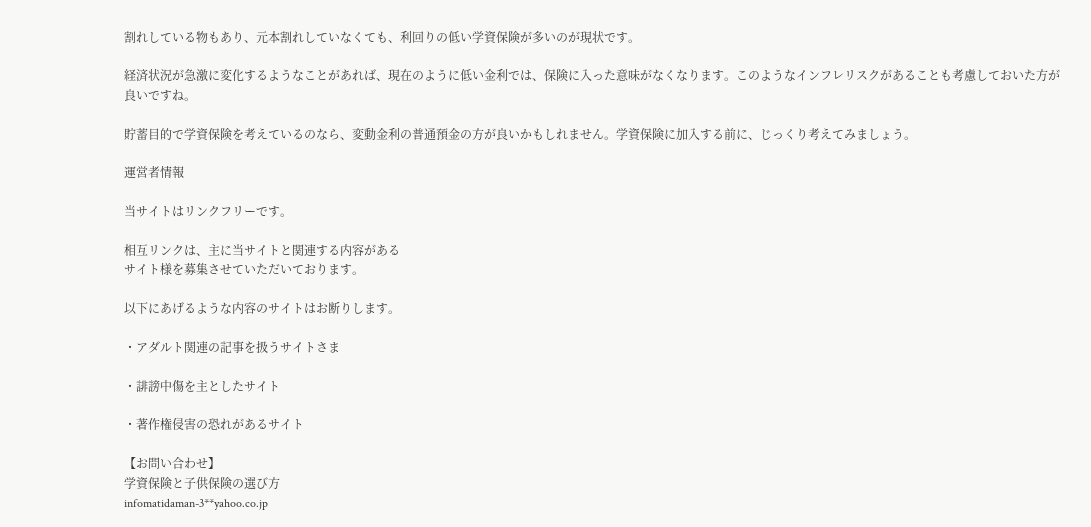割れしている物もあり、元本割れしていなくても、利回りの低い学資保険が多いのが現状です。

経済状況が急激に変化するようなことがあれば、現在のように低い金利では、保険に入った意味がなくなります。このようなインフレリスクがあることも考慮しておいた方が良いですね。

貯蓄目的で学資保険を考えているのなら、変動金利の普通預金の方が良いかもしれません。学資保険に加入する前に、じっくり考えてみましょう。

運営者情報

当サイトはリンクフリーです。

相互リンクは、主に当サイトと関連する内容がある
サイト様を募集させていただいております。

以下にあげるような内容のサイトはお断りします。

・アダルト関連の記事を扱うサイトさま

・誹謗中傷を主としたサイト

・著作権侵害の恐れがあるサイト

【お問い合わせ】
学資保険と子供保険の選び方
infomatidaman-3**yahoo.co.jp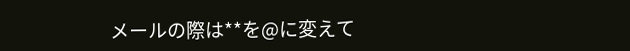メールの際は**を@に変えて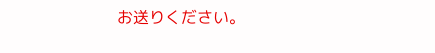お送りください。